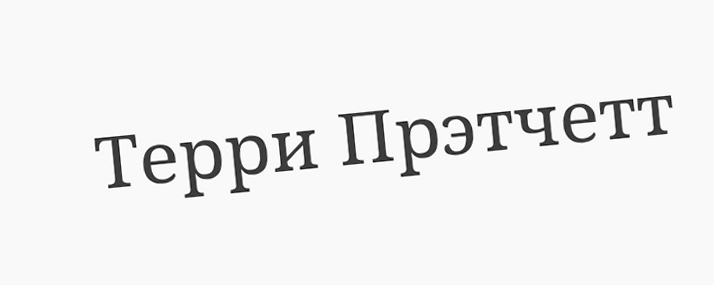Терри Прэтчетт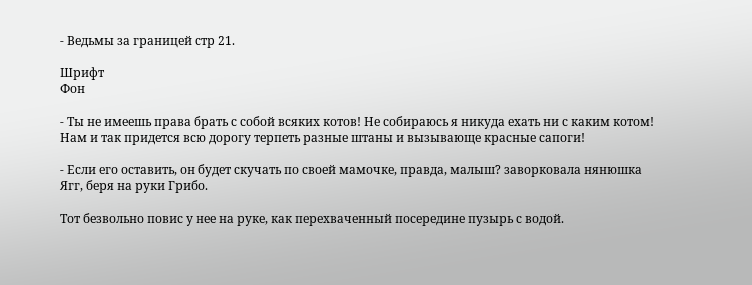- Ведьмы за границей стр 21.

Шрифт
Фон

- Ты не имеешь права брать с собой всяких котов! Не собираюсь я никуда ехать ни с каким котом! Нам и так придется всю дорогу терпеть разные штаны и вызывающе красные сапоги!

- Если его оставить, он будет скучать по своей мамочке, правда, малыш? заворковала нянюшка Ягг, беря на руки Грибо.

Тот безвольно повис у нее на руке, как перехваченный посередине пузырь с водой.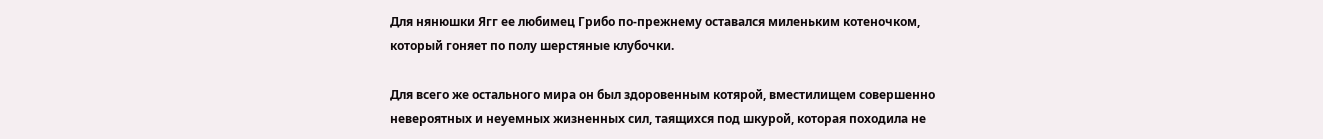Для нянюшки Ягг ее любимец Грибо по-прежнему оставался миленьким котеночком, который гоняет по полу шерстяные клубочки.

Для всего же остального мира он был здоровенным котярой, вместилищем совершенно невероятных и неуемных жизненных сил, таящихся под шкурой, которая походила не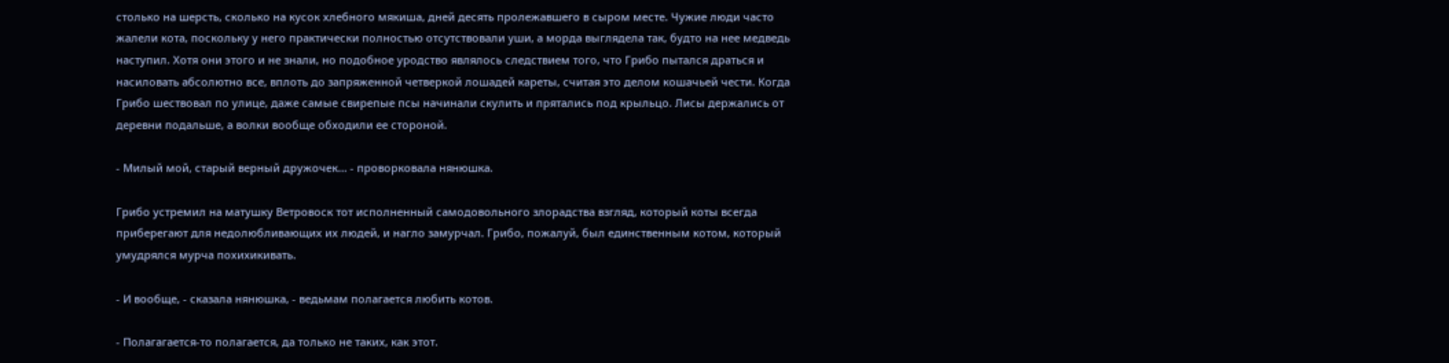столько на шерсть, сколько на кусок хлебного мякиша, дней десять пролежавшего в сыром месте. Чужие люди часто жалели кота, поскольку у него практически полностью отсутствовали уши, а морда выглядела так, будто на нее медведь наступил. Хотя они этого и не знали, но подобное уродство являлось следствием того, что Грибо пытался драться и насиловать абсолютно все, вплоть до запряженной четверкой лошадей кареты, считая это делом кошачьей чести. Когда Грибо шествовал по улице, даже самые свирепые псы начинали скулить и прятались под крыльцо. Лисы держались от деревни подальше, а волки вообще обходили ее стороной.

- Милый мой, старый верный дружочек... - проворковала нянюшка.

Грибо устремил на матушку Ветровоск тот исполненный самодовольного злорадства взгляд, который коты всегда приберегают для недолюбливающих их людей, и нагло замурчал. Грибо, пожалуй, был единственным котом, который умудрялся мурча похихикивать.

- И вообще, - сказала нянюшка, - ведьмам полагается любить котов.

- Полагагается-то полагается, да только не таких, как этот.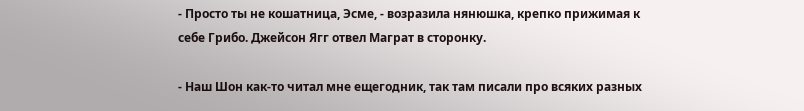- Просто ты не кошатница, Эсме, - возразила нянюшка, крепко прижимая к себе Грибо. Джейсон Ягг отвел Маграт в сторонку.

- Наш Шон как-то читал мне ещегодник, так там писали про всяких разных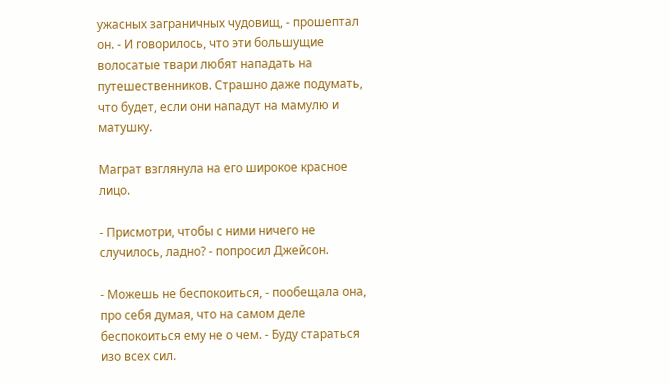ужасных заграничных чудовищ, - прошептал он. - И говорилось, что эти большущие волосатые твари любят нападать на путешественников. Страшно даже подумать, что будет, если они нападут на мамулю и матушку.

Маграт взглянула на его широкое красное лицо.

- Присмотри, чтобы с ними ничего не случилось, ладно? - попросил Джейсон.

- Можешь не беспокоиться, - пообещала она, про себя думая, что на самом деле беспокоиться ему не о чем. - Буду стараться изо всех сил.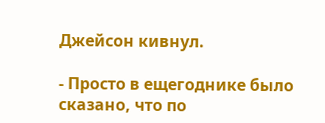Джейсон кивнул.

- Просто в ещегоднике было сказано, что по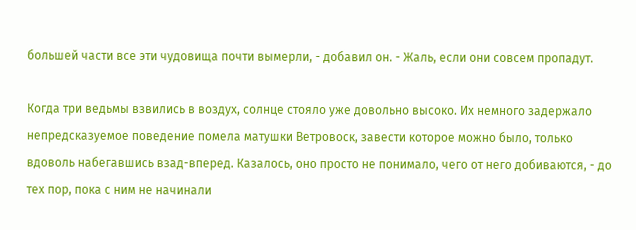большей части все эти чудовища почти вымерли, - добавил он. - Жаль, если они совсем пропадут.

Когда три ведьмы взвились в воздух, солнце стояло уже довольно высоко. Их немного задержало непредсказуемое поведение помела матушки Ветровоск, завести которое можно было, только вдоволь набегавшись взад-вперед. Казалось, оно просто не понимало, чего от него добиваются, - до тех пор, пока с ним не начинали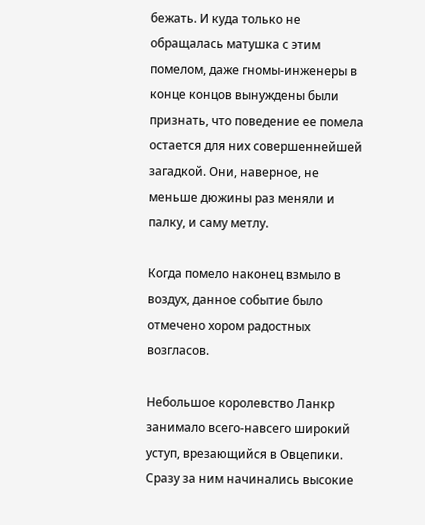бежать. И куда только не обращалась матушка с этим помелом, даже гномы-инженеры в конце концов вынуждены были признать, что поведение ее помела остается для них совершеннейшей загадкой. Они, наверное, не меньше дюжины раз меняли и палку, и саму метлу.

Когда помело наконец взмыло в воздух, данное событие было отмечено хором радостных возгласов.

Небольшое королевство Ланкр занимало всего-навсего широкий уступ, врезающийся в Овцепики. Сразу за ним начинались высокие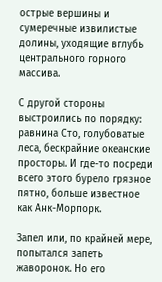острые вершины и сумеречные извилистые долины, уходящие вглубь центрального горного массива.

С другой стороны выстроились по порядку: равнина Сто, голубоватые леса, бескрайние океанские просторы. И где-то посреди всего этого бурело грязное пятно, больше известное как Анк-Морпорк.

Запел или, по крайней мере, попытался запеть жаворонок. Но его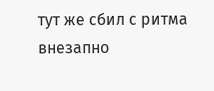тут же сбил с ритма внезапно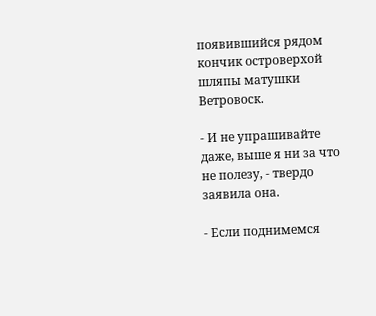появившийся рядом кончик островерхой шляпы матушки Ветровоск.

- И не упрашивайте даже, выше я ни за что не полезу, - твердо заявила она.

- Если поднимемся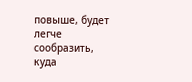повыше, будет легче сообразить, куда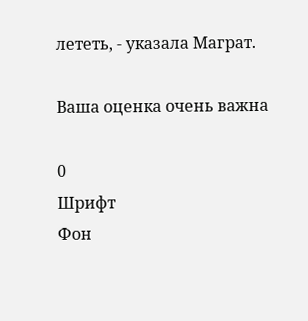лететь, - указала Маграт.

Ваша оценка очень важна

0
Шрифт
Фон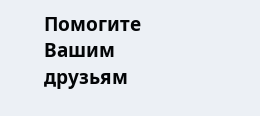Помогите Вашим друзьям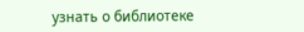узнать о библиотеке